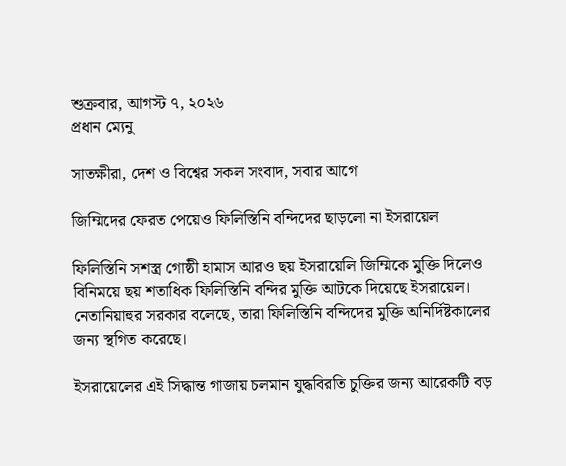শুক্রবার, আগস্ট ৭, ২০২৬
প্রধান ম্যেনু

সাতক্ষীরা, দেশ ও বিশ্বের সকল সংবাদ, সবার আগে

জিম্মিদের ফেরত পেয়েও ফিলিস্তিনি বন্দিদের ছাড়লো না ইসরায়েল

ফিলিস্তিনি সশস্ত্র গোষ্ঠী হামাস আরও ছয় ইসরায়েলি জিম্মিকে মুক্তি দিলেও বিনিময়ে ছয় শতাধিক ফিলিস্তিনি বন্দির মুক্তি আটকে দিয়েছে ইসরায়েল।
নেতানিয়াহুর সরকার বলেছে, তারা ফিলিস্তিনি বন্দিদের মুক্তি অনির্দিষ্টকালের জন্য স্থগিত করেছে।

ইসরায়েলের এই সিদ্ধান্ত গাজায় চলমান যুদ্ধবিরতি চুক্তির জন্য আরেকটি বড়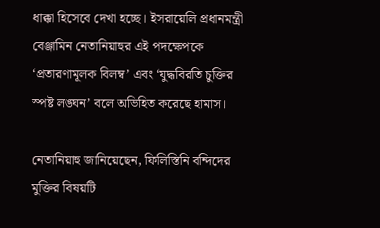ধাক্কা হিসেবে দেখা হচ্ছে। ইসরায়েলি প্রধানমন্ত্রী বেঞ্জামিন নেতানিয়াহুর এই পদক্ষেপকে ‘প্রতারণামূলক বিলম্ব’ এবং ‘যুদ্ধবিরতি চুক্তির স্পষ্ট লঙ্ঘন’ বলে অভিহিত করেছে হামাস।

নেতানিয়াহু জানিয়েছেন, ফিলিস্তিনি বন্দিদের মুক্তির বিষয়টি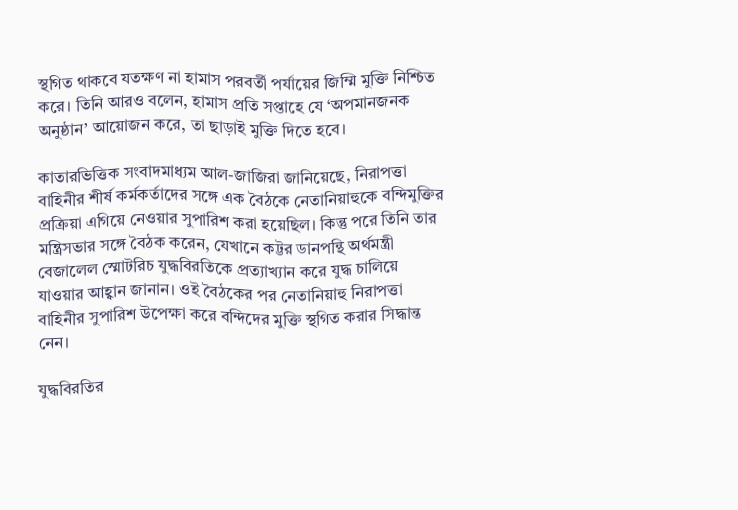স্থগিত থাকবে যতক্ষণ না হামাস পরবর্তী পর্যায়ের জিম্মি মুক্তি নিশ্চিত করে। তিনি আরও বলেন, হামাস প্রতি সপ্তাহে যে ‘অপমানজনক অনুষ্ঠান’ আয়োজন করে, তা ছাড়াই মুক্তি দিতে হবে।

কাতারভিত্তিক সংবাদমাধ্যম আল-জাজিরা জানিয়েছে, নিরাপত্তা বাহিনীর শীর্ষ কর্মকর্তাদের সঙ্গে এক বৈঠকে নেতানিয়াহুকে বন্দিমুক্তির প্রক্রিয়া এগিয়ে নেওয়ার সুপারিশ করা হয়েছিল। কিন্তু পরে তিনি তার মন্ত্রিসভার সঙ্গে বৈঠক করেন, যেখানে কট্টর ডানপন্থি অর্থমন্ত্রী বেজালেল স্মোটরিচ যুদ্ধবিরতিকে প্রত্যাখ্যান করে যুদ্ধ চালিয়ে যাওয়ার আহ্বান জানান। ওই বৈঠকের পর নেতানিয়াহু নিরাপত্তা বাহিনীর সুপারিশ উপেক্ষা করে বন্দিদের মুক্তি স্থগিত করার সিদ্ধান্ত নেন।

যুদ্ধবিরতির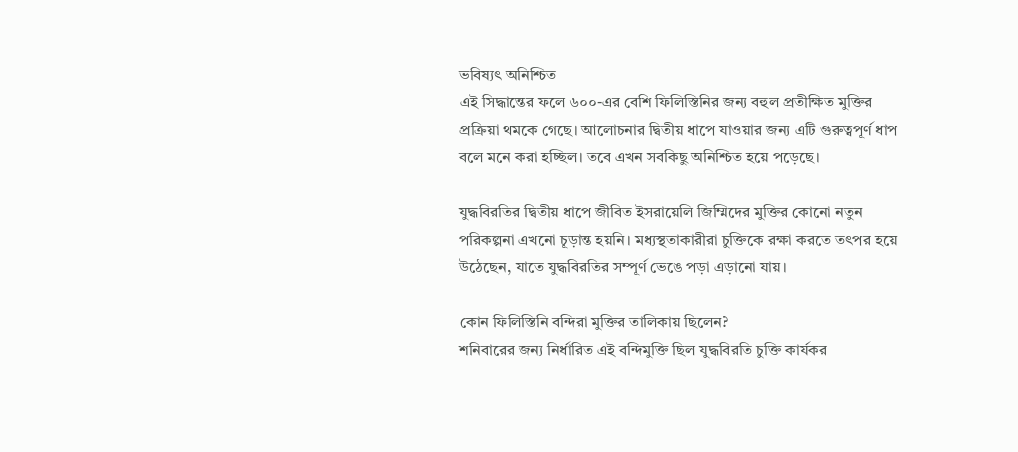ভবিষ্যৎ অনিশ্চিত
এই সিদ্ধান্তের ফলে ৬০০-এর বেশি ফিলিস্তিনির জন্য বহুল প্রতীক্ষিত মুক্তির প্রক্রিয়া থমকে গেছে। আলোচনার দ্বিতীয় ধাপে যাওয়ার জন্য এটি গুরুত্বপূর্ণ ধাপ বলে মনে করা হচ্ছিল। তবে এখন সবকিছু অনিশ্চিত হয়ে পড়েছে।

যুদ্ধবিরতির দ্বিতীয় ধাপে জীবিত ইসরায়েলি জিম্মিদের মুক্তির কোনো নতুন পরিকল্পনা এখনো চূড়ান্ত হয়নি। মধ্যস্থতাকারীরা চুক্তিকে রক্ষা করতে তৎপর হয়ে উঠেছেন, যাতে যুদ্ধবিরতির সম্পূর্ণ ভেঙে পড়া এড়ানো যায়।

কোন ফিলিস্তিনি বন্দিরা মুক্তির তালিকায় ছিলেন?
শনিবারের জন্য নির্ধারিত এই বন্দিমুক্তি ছিল যুদ্ধবিরতি চুক্তি কার্যকর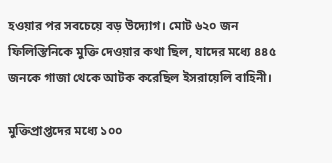হওয়ার পর সবচেয়ে বড় উদ্যোগ। মোট ৬২০ জন ফিলিস্তিনিকে মুক্তি দেওয়ার কথা ছিল, যাদের মধ্যে ৪৪৫ জনকে গাজা থেকে আটক করেছিল ইসরায়েলি বাহিনী।

মুক্তিপ্রাপ্তদের মধ্যে ১০০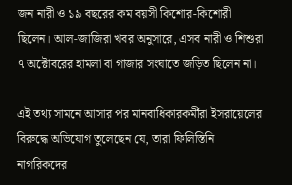জন নারী ও ১৯ বছরের কম বয়সী কিশোর-কিশোরী ছিলেন। আল-জাজিরা খবর অনুসারে, এসব নারী ও শিশুরা ৭ অক্টোবরের হামলা বা গাজার সংঘাতে জড়িত ছিলেন না।

এই তথ্য সামনে আসার পর মানবাধিকারকর্মীরা ইসরায়েলের বিরুদ্ধে অভিযোগ তুলেছেন যে, তারা ফিলিস্তিনি নাগরিকদের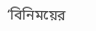‘বিনিময়ের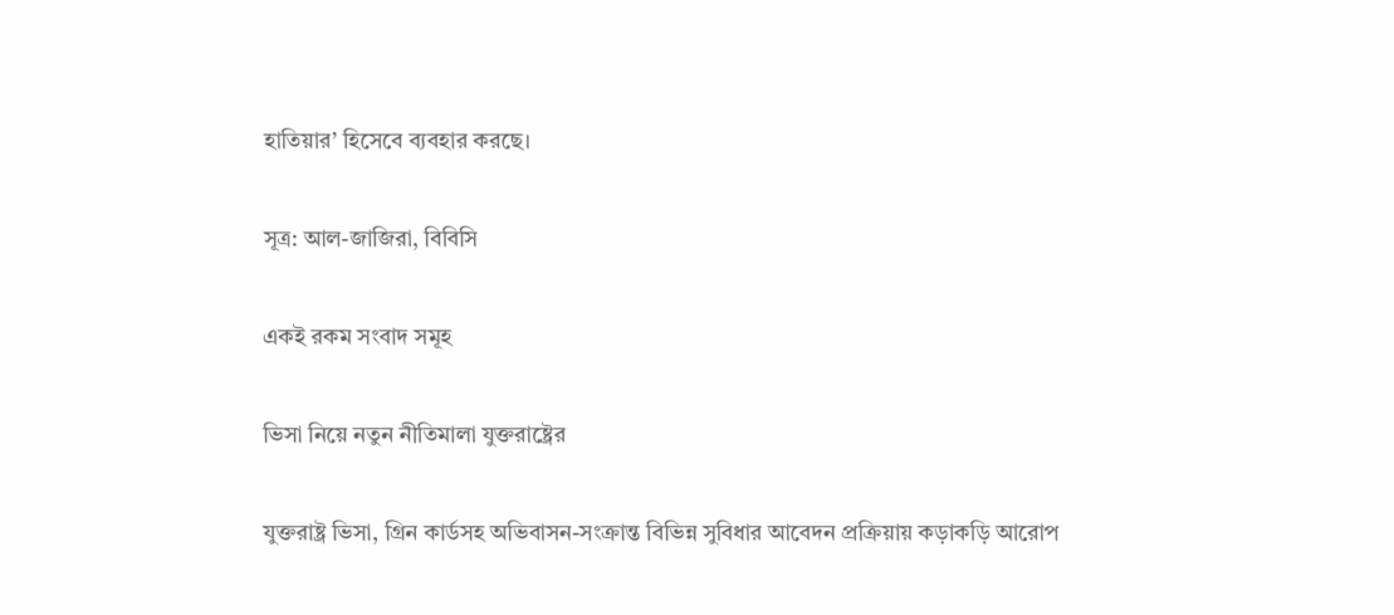হাতিয়ার’ হিসেবে ব্যবহার করছে।

সূত্র: আল-জাজিরা, বিবিসি

একই রকম সংবাদ সমূহ

ভিসা নিয়ে নতুন নীতিমালা যুক্তরাষ্ট্রের

যুক্তরাষ্ট্র ভিসা, গ্রিন কার্ডসহ অভিবাসন-সংক্রান্ত বিভিন্ন সুবিধার আবেদন প্রক্রিয়ায় কড়াকড়ি আরোপ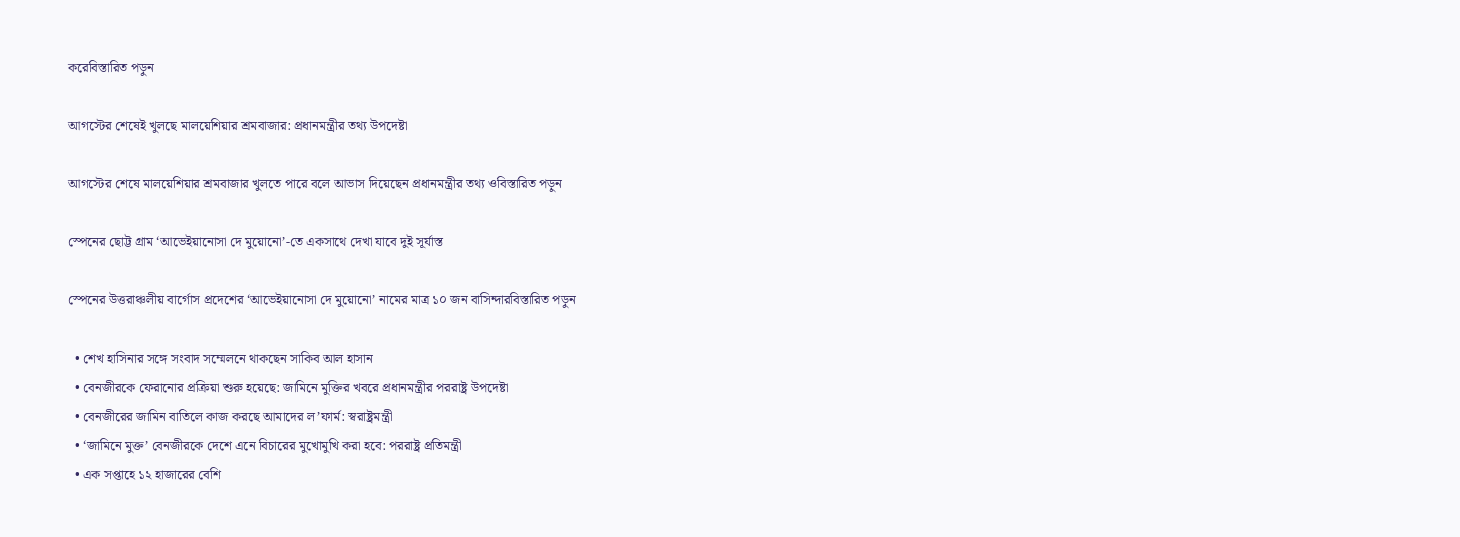করেবিস্তারিত পড়ুন

আগস্টের শেষেই খুলছে মালয়েশিয়ার শ্রমবাজার: প্রধানমন্ত্রীর তথ্য উপদেষ্টা

আগস্টের শেষে মালয়েশিয়ার শ্রমবাজার খুলতে পারে বলে আভাস দিয়েছেন প্রধানমন্ত্রীর তথ্য ওবিস্তারিত পড়ুন

স্পেনের ছোট্ট গ্রাম ‘আভেইয়ানোসা দে মুয়োনো’-তে একসাথে দেখা যাবে দুই সূর্যাস্ত

স্পেনের উত্তরাঞ্চলীয় বার্গোস প্রদেশের ‘আভেইয়ানোসা দে মুয়োনো’ নামের মাত্র ১০ জন বাসিন্দারবিস্তারিত পড়ুন

  • শেখ হাসিনার সঙ্গে সংবাদ সম্মেলনে থাকছেন সাকিব আল হাসান
  • বেনজীরকে ফেরানোর প্রক্রিয়া শুরু হয়েছে: জামিনে মুক্তির খবরে প্রধানমন্ত্রীর পররাষ্ট্র উপদেষ্টা
  • বেনজীরের জামিন বাতিলে কাজ করছে আমাদের ল’ফার্ম: স্বরাষ্ট্রমন্ত্রী
  • ‘জামিনে মুক্ত’ বেনজীরকে দেশে এনে বিচারের মুখোমুখি করা হবে: পররাষ্ট্র প্রতিমন্ত্রী
  • এক সপ্তাহে ১২ হাজারের বেশি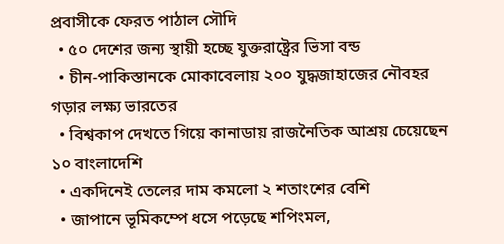প্রবাসীকে ফেরত পাঠাল সৌদি
  • ৫০ দেশের জন্য স্থায়ী হচ্ছে যুক্তরাষ্ট্রের ভিসা বন্ড
  • চীন-পাকিস্তানকে মোকাবেলায় ২০০ যুদ্ধজাহাজের নৌবহর গড়ার লক্ষ্য ভারতের
  • বিশ্বকাপ দেখতে গিয়ে কানাডায় রাজনৈতিক আশ্রয় চেয়েছেন ১০ বাংলাদেশি
  • একদিনেই তেলের দাম কমলো ২ শতাংশের বেশি
  • জাপানে ভূমিকম্পে ধসে পড়েছে শপিংমল,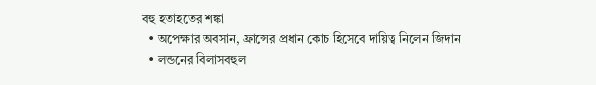বহু হতাহতের শঙ্কা
  • অপেক্ষার অবসান, ফ্রান্সের প্রধান কোচ হিসেবে দায়িত্ব নিলেন জিদান
  • লন্ডনের বিলাসবহুল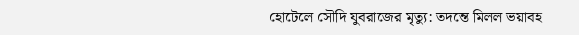হোটেলে সৌদি যুবরাজের মৃত্যু: তদন্তে মিলল ভয়াবহ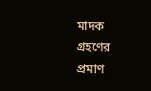মাদক গ্রহণের প্রমাণ